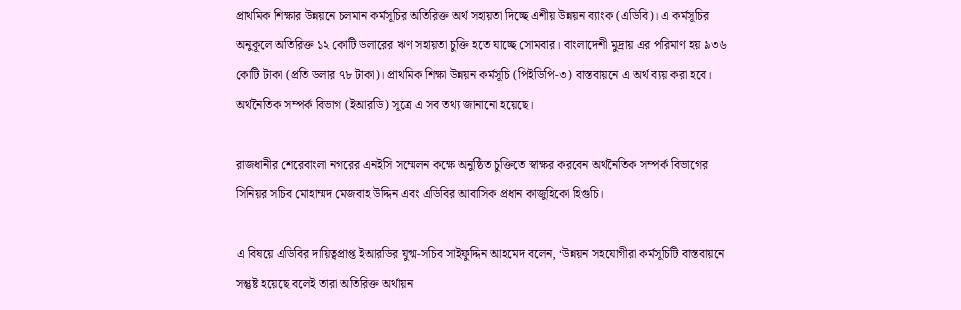প্রাথমিক শিক্ষার উন্নয়নে চলমান কর্মসূচির অতিরিক্ত অর্থ সহায়তা দিচ্ছে এশীয় উন্নয়ন ব্যাংক (এডিবি)। এ কর্মসূচির অনুকূলে অতিরিক্ত ১২ কোটি ডলারের ঋণ সহায়তা চুক্তি হতে যাচ্ছে সোমবার। বাংলাদেশী মুদ্রায় এর পরিমাণ হয় ৯৩৬ কোটি টাকা (প্রতি ডলার ৭৮ টাকা)। প্রাথমিক শিক্ষা উন্নয়ন কর্মসূচি (পিইডিপি-৩) বাস্তবায়নে এ অর্থ ব্যয় করা হবে। অর্থনৈতিক সম্পর্ক বিভাগ (ইআরডি) সূত্রে এ সব তথ্য জানানো হয়েছে।

রাজধানীর শেরেবাংলা নগরের এনইসি সম্মেলন কক্ষে অনুষ্ঠিত চুক্তিতে স্বাক্ষর করবেন অর্থনৈতিক সম্পর্ক বিভাগের সিনিয়র সচিব মোহাম্মদ মেজবাহ উদ্দিন এবং এডিবির আবাসিক প্রধান কাজুহিকো হিগুচি।

এ বিষয়ে এডিবির দায়িত্বপ্রাপ্ত ইআরডির যুগ্ম-সচিব সাইফুদ্দিন আহমেদ বলেন, ‘উন্নয়ন সহযোগীরা কর্মসূচিটি বাস্তবায়নে সন্তুষ্ট হয়েছে বলেই তারা অতিরিক্ত অর্থায়ন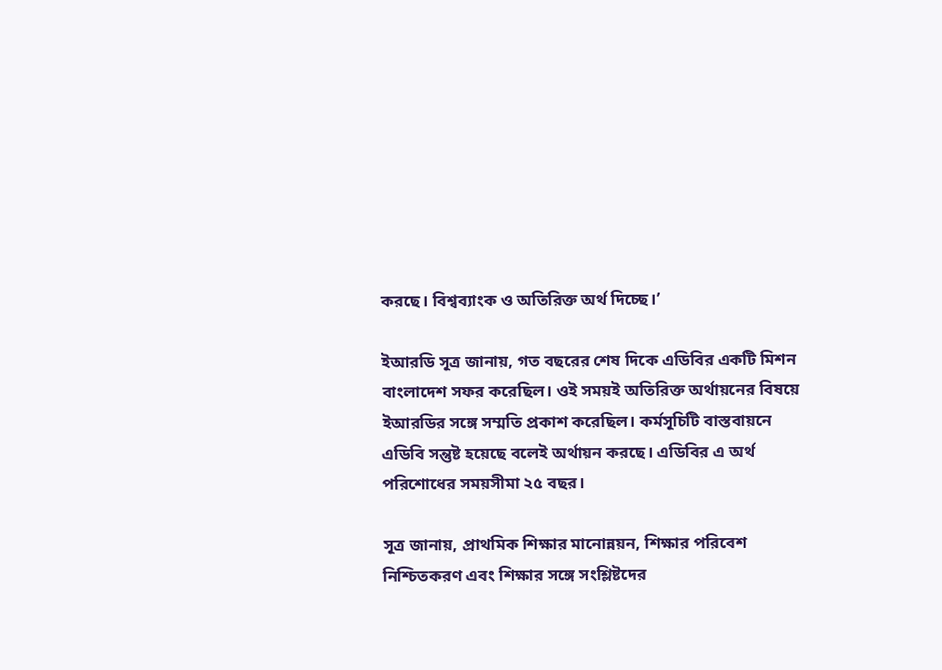করছে। বিশ্বব্যাংক ও অতিরিক্ত অর্থ দিচ্ছে।’

ইআরডি সূত্র জানায়, গত বছরের শেষ দিকে এডিবির একটি মিশন বাংলাদেশ সফর করেছিল। ওই সময়ই অতিরিক্ত অর্থায়নের বিষয়ে ইআরডির সঙ্গে সম্মতি প্রকাশ করেছিল। কর্মসূচিটি বাস্তবায়নে এডিবি সন্তুষ্ট হয়েছে বলেই অর্থায়ন করছে। এডিবির এ অর্থ পরিশোধের সময়সীমা ২৫ বছর।

সূত্র জানায়, প্রাথমিক শিক্ষার মানোন্নয়ন, শিক্ষার পরিবেশ নিশ্চিতকরণ এবং শিক্ষার সঙ্গে সংশ্লিষ্টদের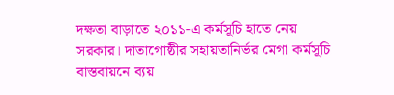দক্ষতা বাড়াতে ২০১১-এ কর্মসূচি হাতে নেয় সরকার। দাতাগোষ্ঠীর সহায়তানির্ভর মেগা কর্মসূচি বাস্তবায়নে ব্যয়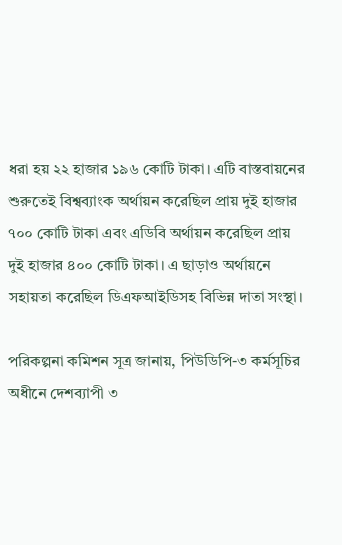ধরা হয় ২২ হাজার ১৯৬ কোটি টাকা। এটি বাস্তবায়নের শুরুতেই বিশ্বব্যাংক অর্থায়ন করেছিল প্রায় দুই হাজার ৭০০ কোটি টাকা এবং এডিবি অর্থায়ন করেছিল প্রায় দুই হাজার ৪০০ কোটি টাকা। এ ছাড়াও অর্থায়নে সহায়তা করেছিল ডিএফআইডিসহ বিভিন্ন দাতা সংস্থা।

পরিকল্পনা কমিশন সূত্র জানায়, পিউডিপি-৩ কর্মসূচির অধীনে দেশব্যাপী ৩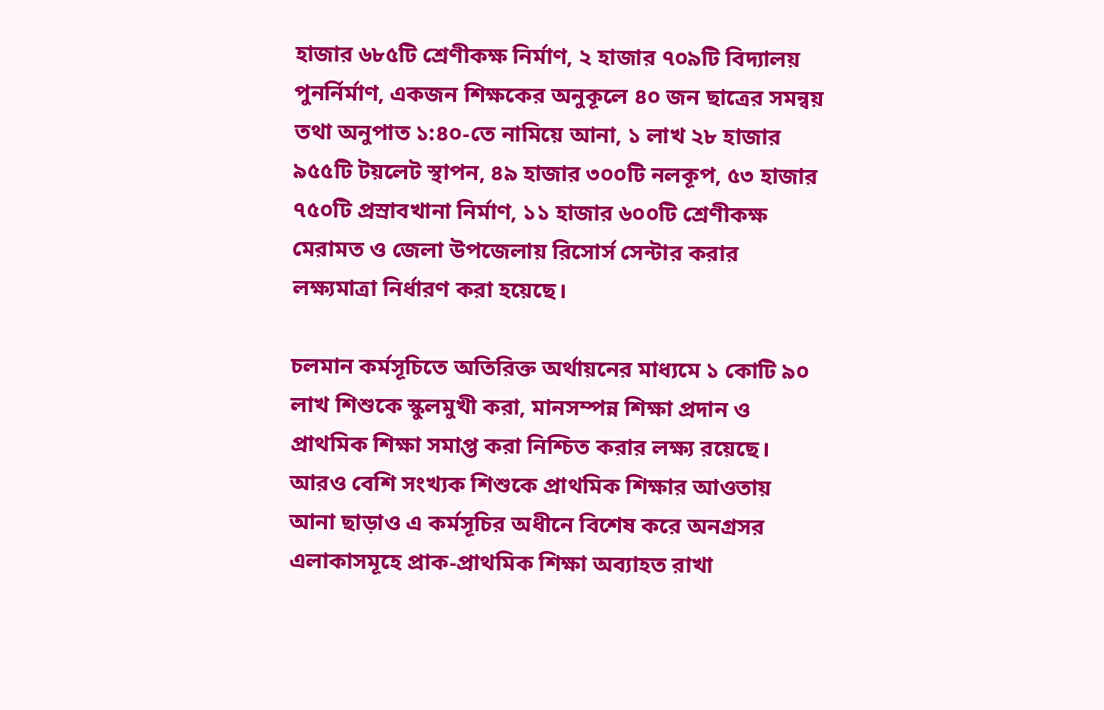হাজার ৬৮৫টি শ্রেণীকক্ষ নির্মাণ, ২ হাজার ৭০৯টি বিদ্যালয় পুনর্নির্মাণ, একজন শিক্ষকের অনুকূলে ৪০ জন ছাত্রের সমন্বয় তথা অনুপাত ১:৪০-তে নামিয়ে আনা, ১ লাখ ২৮ হাজার ৯৫৫টি টয়লেট স্থাপন, ৪৯ হাজার ৩০০টি নলকূপ, ৫৩ হাজার ৭৫০টি প্রস্রাবখানা নির্মাণ, ১১ হাজার ৬০০টি শ্রেণীকক্ষ মেরামত ও জেলা উপজেলায় রিসোর্স সেন্টার করার লক্ষ্যমাত্রা নির্ধারণ করা হয়েছে।

চলমান কর্মসূচিতে অতিরিক্ত অর্থায়নের মাধ্যমে ১ কোটি ৯০ লাখ শিশুকে স্কুলমুখী করা, মানসম্পন্ন শিক্ষা প্রদান ও প্রাথমিক শিক্ষা সমাপ্ত করা নিশ্চিত করার লক্ষ্য রয়েছে। আরও বেশি সংখ্যক শিশুকে প্রাথমিক শিক্ষার আওতায় আনা ছাড়াও এ কর্মসূচির অধীনে বিশেষ করে অনগ্রসর এলাকাসমূহে প্রাক-প্রাথমিক শিক্ষা অব্যাহত রাখা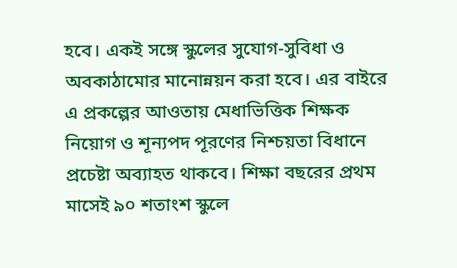হবে। একই সঙ্গে স্কুলের সুযোগ-সুবিধা ও অবকাঠামোর মানোন্নয়ন করা হবে। এর বাইরে এ প্রকল্পের আওতায় মেধাভিত্তিক শিক্ষক নিয়োগ ও শূন্যপদ পূরণের নিশ্চয়তা বিধানে প্রচেষ্টা অব্যাহত থাকবে। শিক্ষা বছরের প্রথম মাসেই ৯০ শতাংশ স্কুলে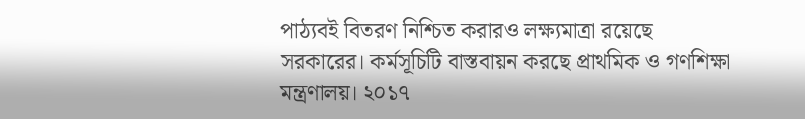পাঠ্যবই বিতরণ নিশ্চিত করারও লক্ষ্যমাত্রা রয়েছে সরকারের। কর্মসূচিটি বাস্তবায়ন করছে প্রাথমিক ও গণশিক্ষা মন্ত্রণালয়। ২০১৭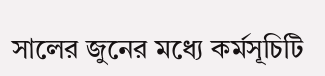সালের জুনের মধ্যে কর্মসূচিটি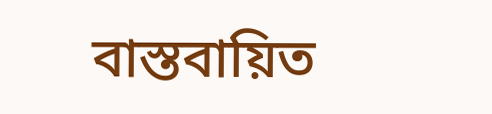বাস্তবায়িত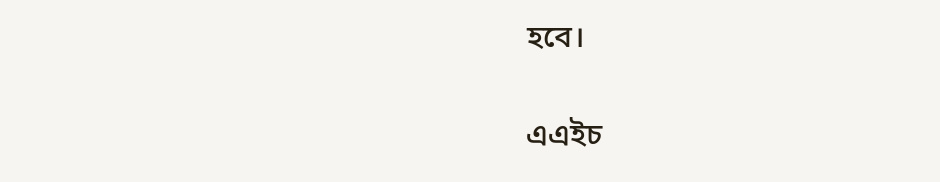হবে।

এএইচ